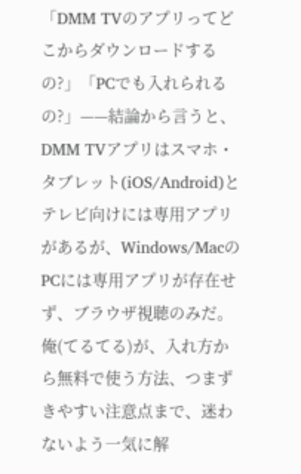「DMM TVのアプリってどこからダウンロードするの?」「PCでも入れられるの?」——結論から言うと、DMM TVアプリはスマホ・タブレット(iOS/Android)とテレビ向けには専用アプリがあるが、Windows/MacのPCには専用アプリが存在せず、ブラウザ視聴のみだ。
俺(てるてる)が、入れ方から無料で使う方法、つまずきやすい注意点まで、迷わないよう一気に解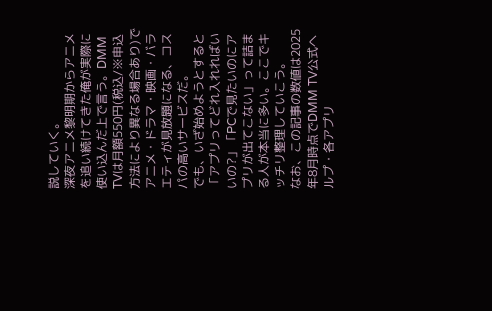説していく。
深夜アニメ黎明期からアニメを追い続けてきた俺が実際に使い込んだ上で言う。DMM TVは月額550円(税込/※申込方法により異なる場合あり)でアニメ・ドラマ・映画・バラエティが見放題になる、コスパの高いサービスだ。
でも、いざ始めようとすると「アプリってどれ入れればいいの?」「PCで見たいのにアプリが出てこない」って詰まる人が本当に多い。ここでキッチリ整理していこう。
なお、この記事の数値は2025年8月時点でDMM TV公式ヘルプ・各アプリ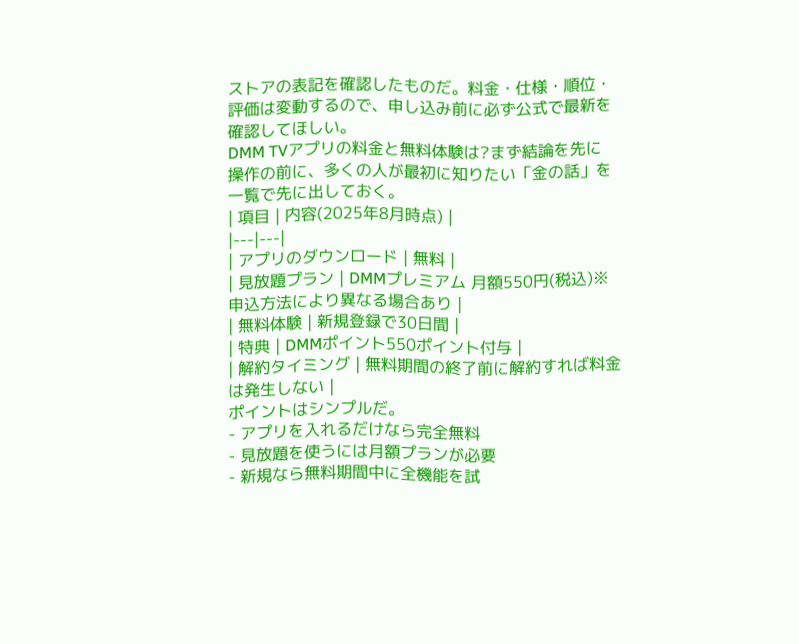ストアの表記を確認したものだ。料金・仕様・順位・評価は変動するので、申し込み前に必ず公式で最新を確認してほしい。
DMM TVアプリの料金と無料体験は?まず結論を先に
操作の前に、多くの人が最初に知りたい「金の話」を一覧で先に出しておく。
| 項目 | 内容(2025年8月時点) |
|---|---|
| アプリのダウンロード | 無料 |
| 見放題プラン | DMMプレミアム 月額550円(税込)※申込方法により異なる場合あり |
| 無料体験 | 新規登録で30日間 |
| 特典 | DMMポイント550ポイント付与 |
| 解約タイミング | 無料期間の終了前に解約すれば料金は発生しない |
ポイントはシンプルだ。
- アプリを入れるだけなら完全無料
- 見放題を使うには月額プランが必要
- 新規なら無料期間中に全機能を試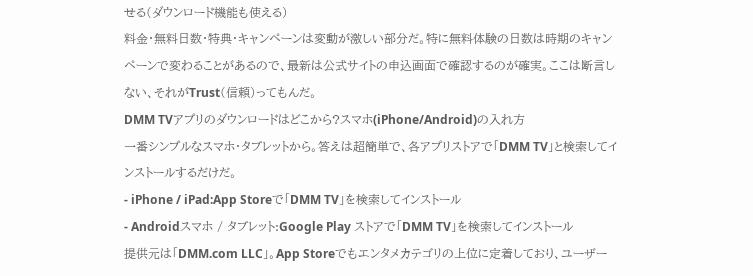せる(ダウンロード機能も使える)
料金・無料日数・特典・キャンペーンは変動が激しい部分だ。特に無料体験の日数は時期のキャンペーンで変わることがあるので、最新は公式サイトの申込画面で確認するのが確実。ここは断言しない、それがTrust(信頼)ってもんだ。
DMM TVアプリのダウンロードはどこから?スマホ(iPhone/Android)の入れ方
一番シンプルなスマホ・タブレットから。答えは超簡単で、各アプリストアで「DMM TV」と検索してインストールするだけだ。
- iPhone / iPad:App Storeで「DMM TV」を検索してインストール
- Androidスマホ / タブレット:Google Play ストアで「DMM TV」を検索してインストール
提供元は「DMM.com LLC」。App Storeでもエンタメカテゴリの上位に定着しており、ユーザー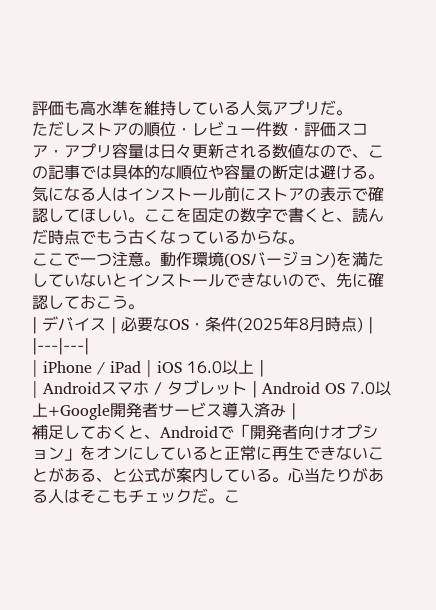評価も高水準を維持している人気アプリだ。
ただしストアの順位・レビュー件数・評価スコア・アプリ容量は日々更新される数値なので、この記事では具体的な順位や容量の断定は避ける。気になる人はインストール前にストアの表示で確認してほしい。ここを固定の数字で書くと、読んだ時点でもう古くなっているからな。
ここで一つ注意。動作環境(OSバージョン)を満たしていないとインストールできないので、先に確認しておこう。
| デバイス | 必要なOS・条件(2025年8月時点) |
|---|---|
| iPhone / iPad | iOS 16.0以上 |
| Androidスマホ / タブレット | Android OS 7.0以上+Google開発者サービス導入済み |
補足しておくと、Androidで「開発者向けオプション」をオンにしていると正常に再生できないことがある、と公式が案内している。心当たりがある人はそこもチェックだ。こ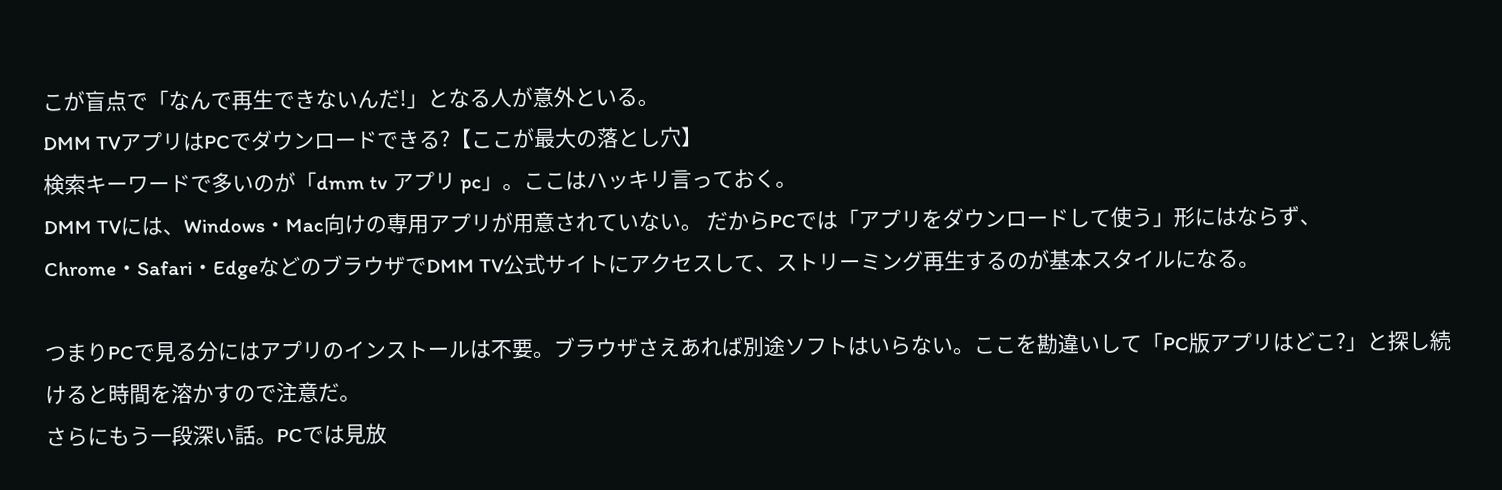こが盲点で「なんで再生できないんだ!」となる人が意外といる。
DMM TVアプリはPCでダウンロードできる?【ここが最大の落とし穴】
検索キーワードで多いのが「dmm tv アプリ pc」。ここはハッキリ言っておく。
DMM TVには、Windows・Mac向けの専用アプリが用意されていない。 だからPCでは「アプリをダウンロードして使う」形にはならず、Chrome・Safari・EdgeなどのブラウザでDMM TV公式サイトにアクセスして、ストリーミング再生するのが基本スタイルになる。

つまりPCで見る分にはアプリのインストールは不要。ブラウザさえあれば別途ソフトはいらない。ここを勘違いして「PC版アプリはどこ?」と探し続けると時間を溶かすので注意だ。
さらにもう一段深い話。PCでは見放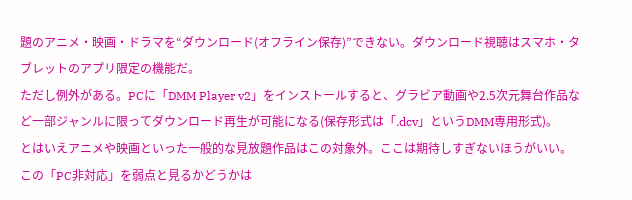題のアニメ・映画・ドラマを“ダウンロード(オフライン保存)”できない。ダウンロード視聴はスマホ・タブレットのアプリ限定の機能だ。
ただし例外がある。PCに「DMM Player v2」をインストールすると、グラビア動画や2.5次元舞台作品など一部ジャンルに限ってダウンロード再生が可能になる(保存形式は「.dcv」というDMM専用形式)。
とはいえアニメや映画といった一般的な見放題作品はこの対象外。ここは期待しすぎないほうがいい。
この「PC非対応」を弱点と見るかどうかは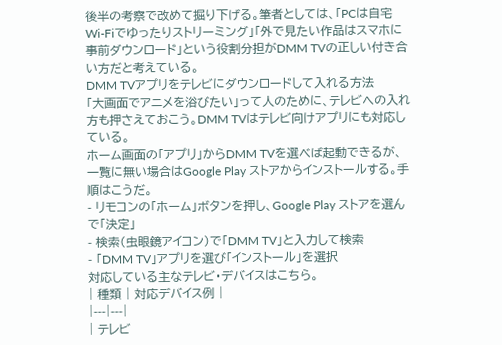後半の考察で改めて掘り下げる。筆者としては、「PCは自宅Wi-Fiでゆったりストリーミング」「外で見たい作品はスマホに事前ダウンロード」という役割分担がDMM TVの正しい付き合い方だと考えている。
DMM TVアプリをテレビにダウンロードして入れる方法
「大画面でアニメを浴びたい」って人のために、テレビへの入れ方も押さえておこう。DMM TVはテレビ向けアプリにも対応している。
ホーム画面の「アプリ」からDMM TVを選べば起動できるが、一覧に無い場合はGoogle Play ストアからインストールする。手順はこうだ。
- リモコンの「ホーム」ボタンを押し、Google Play ストアを選んで「決定」
- 検索(虫眼鏡アイコン)で「DMM TV」と入力して検索
- 「DMM TV」アプリを選び「インストール」を選択
対応している主なテレビ・デバイスはこちら。
| 種類 | 対応デバイス例 |
|---|---|
| テレビ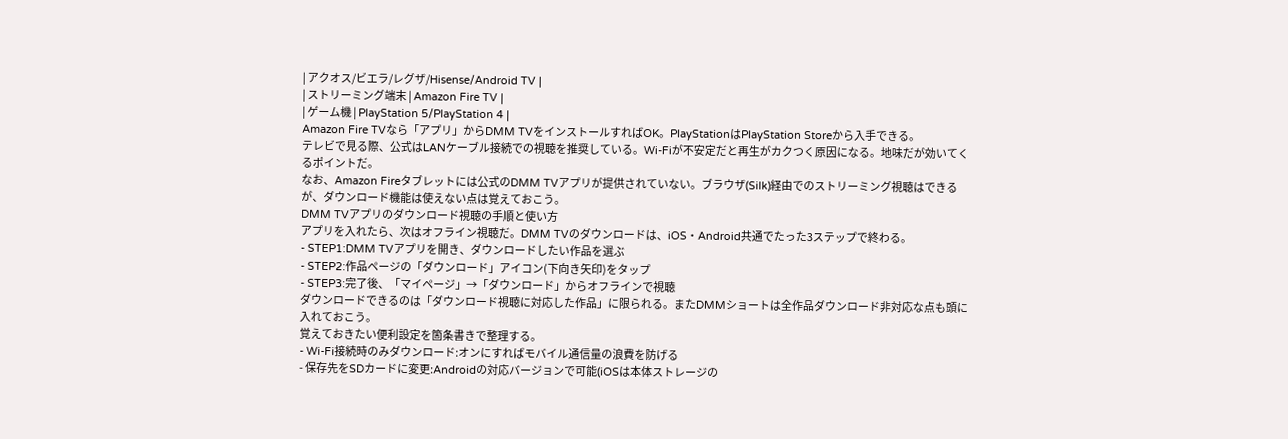| アクオス/ビエラ/レグザ/Hisense/Android TV |
| ストリーミング端末 | Amazon Fire TV |
| ゲーム機 | PlayStation 5/PlayStation 4 |
Amazon Fire TVなら「アプリ」からDMM TVをインストールすればOK。PlayStationはPlayStation Storeから入手できる。
テレビで見る際、公式はLANケーブル接続での視聴を推奨している。Wi-Fiが不安定だと再生がカクつく原因になる。地味だが効いてくるポイントだ。
なお、Amazon Fireタブレットには公式のDMM TVアプリが提供されていない。ブラウザ(Silk)経由でのストリーミング視聴はできるが、ダウンロード機能は使えない点は覚えておこう。
DMM TVアプリのダウンロード視聴の手順と使い方
アプリを入れたら、次はオフライン視聴だ。DMM TVのダウンロードは、iOS・Android共通でたった3ステップで終わる。
- STEP1:DMM TVアプリを開き、ダウンロードしたい作品を選ぶ
- STEP2:作品ページの「ダウンロード」アイコン(下向き矢印)をタップ
- STEP3:完了後、「マイページ」→「ダウンロード」からオフラインで視聴
ダウンロードできるのは「ダウンロード視聴に対応した作品」に限られる。またDMMショートは全作品ダウンロード非対応な点も頭に入れておこう。
覚えておきたい便利設定を箇条書きで整理する。
- Wi-Fi接続時のみダウンロード:オンにすればモバイル通信量の浪費を防げる
- 保存先をSDカードに変更:Androidの対応バージョンで可能(iOSは本体ストレージの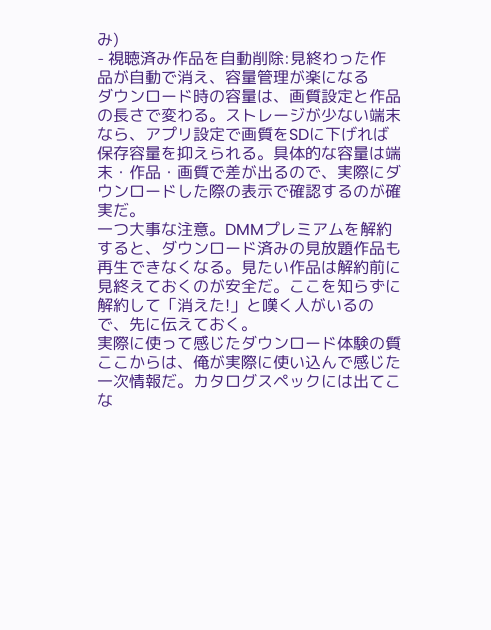み)
- 視聴済み作品を自動削除:見終わった作品が自動で消え、容量管理が楽になる
ダウンロード時の容量は、画質設定と作品の長さで変わる。ストレージが少ない端末なら、アプリ設定で画質をSDに下げれば保存容量を抑えられる。具体的な容量は端末・作品・画質で差が出るので、実際にダウンロードした際の表示で確認するのが確実だ。
一つ大事な注意。DMMプレミアムを解約すると、ダウンロード済みの見放題作品も再生できなくなる。見たい作品は解約前に見終えておくのが安全だ。ここを知らずに解約して「消えた!」と嘆く人がいるので、先に伝えておく。
実際に使って感じたダウンロード体験の質
ここからは、俺が実際に使い込んで感じた一次情報だ。カタログスペックには出てこな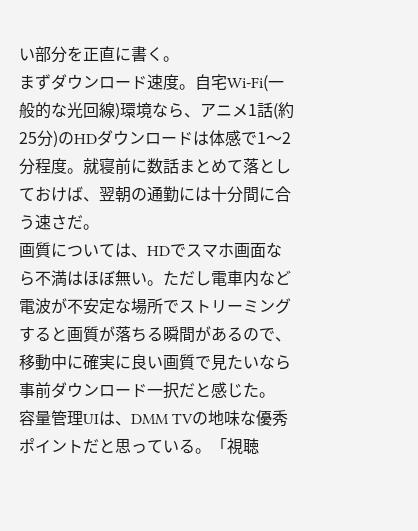い部分を正直に書く。
まずダウンロード速度。自宅Wi-Fi(一般的な光回線)環境なら、アニメ1話(約25分)のHDダウンロードは体感で1〜2分程度。就寝前に数話まとめて落としておけば、翌朝の通勤には十分間に合う速さだ。
画質については、HDでスマホ画面なら不満はほぼ無い。ただし電車内など電波が不安定な場所でストリーミングすると画質が落ちる瞬間があるので、移動中に確実に良い画質で見たいなら事前ダウンロード一択だと感じた。
容量管理UIは、DMM TVの地味な優秀ポイントだと思っている。「視聴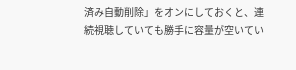済み自動削除」をオンにしておくと、連続視聴していても勝手に容量が空いてい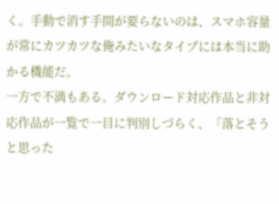く。手動で消す手間が要らないのは、スマホ容量が常にカツカツな俺みたいなタイプには本当に助かる機能だ。
一方で不満もある。ダウンロード対応作品と非対応作品が一覧で一目に判別しづらく、「落とそうと思った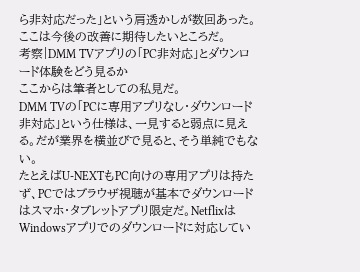ら非対応だった」という肩透かしが数回あった。ここは今後の改善に期待したいところだ。
考察|DMM TVアプリの「PC非対応」とダウンロード体験をどう見るか
ここからは筆者としての私見だ。
DMM TVの「PCに専用アプリなし・ダウンロード非対応」という仕様は、一見すると弱点に見える。だが業界を横並びで見ると、そう単純でもない。
たとえばU-NEXTもPC向けの専用アプリは持たず、PCではブラウザ視聴が基本でダウンロードはスマホ・タブレットアプリ限定だ。NetflixはWindowsアプリでのダウンロードに対応してい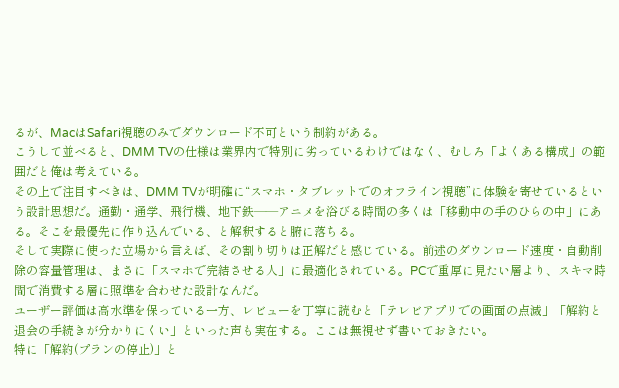るが、MacはSafari視聴のみでダウンロード不可という制約がある。
こうして並べると、DMM TVの仕様は業界内で特別に劣っているわけではなく、むしろ「よくある構成」の範囲だと俺は考えている。
その上で注目すべきは、DMM TVが明確に“スマホ・タブレットでのオフライン視聴”に体験を寄せているという設計思想だ。通勤・通学、飛行機、地下鉄——アニメを浴びる時間の多くは「移動中の手のひらの中」にある。そこを最優先に作り込んでいる、と解釈すると腑に落ちる。
そして実際に使った立場から言えば、その割り切りは正解だと感じている。前述のダウンロード速度・自動削除の容量管理は、まさに「スマホで完結させる人」に最適化されている。PCで重厚に見たい層より、スキマ時間で消費する層に照準を合わせた設計なんだ。
ユーザー評価は高水準を保っている一方、レビューを丁寧に読むと「テレビアプリでの画面の点滅」「解約と退会の手続きが分かりにくい」といった声も実在する。ここは無視せず書いておきたい。
特に「解約(プランの停止)」と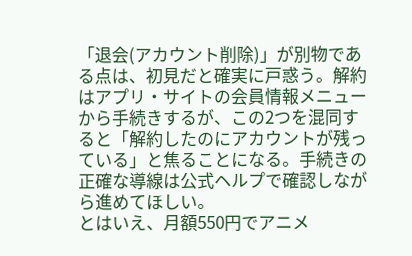「退会(アカウント削除)」が別物である点は、初見だと確実に戸惑う。解約はアプリ・サイトの会員情報メニューから手続きするが、この2つを混同すると「解約したのにアカウントが残っている」と焦ることになる。手続きの正確な導線は公式ヘルプで確認しながら進めてほしい。
とはいえ、月額550円でアニメ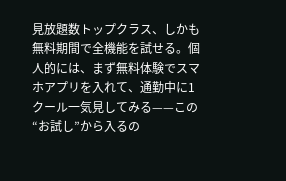見放題数トップクラス、しかも無料期間で全機能を試せる。個人的には、まず無料体験でスマホアプリを入れて、通勤中に1クール一気見してみる——この“お試し”から入るの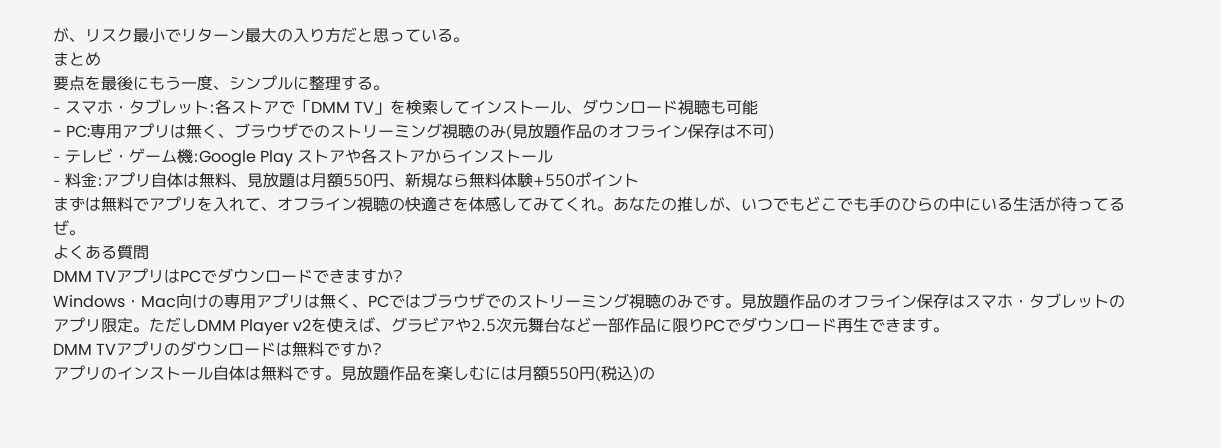が、リスク最小でリターン最大の入り方だと思っている。
まとめ
要点を最後にもう一度、シンプルに整理する。
- スマホ・タブレット:各ストアで「DMM TV」を検索してインストール、ダウンロード視聴も可能
- PC:専用アプリは無く、ブラウザでのストリーミング視聴のみ(見放題作品のオフライン保存は不可)
- テレビ・ゲーム機:Google Play ストアや各ストアからインストール
- 料金:アプリ自体は無料、見放題は月額550円、新規なら無料体験+550ポイント
まずは無料でアプリを入れて、オフライン視聴の快適さを体感してみてくれ。あなたの推しが、いつでもどこでも手のひらの中にいる生活が待ってるぜ。
よくある質問
DMM TVアプリはPCでダウンロードできますか?
Windows・Mac向けの専用アプリは無く、PCではブラウザでのストリーミング視聴のみです。見放題作品のオフライン保存はスマホ・タブレットのアプリ限定。ただしDMM Player v2を使えば、グラビアや2.5次元舞台など一部作品に限りPCでダウンロード再生できます。
DMM TVアプリのダウンロードは無料ですか?
アプリのインストール自体は無料です。見放題作品を楽しむには月額550円(税込)の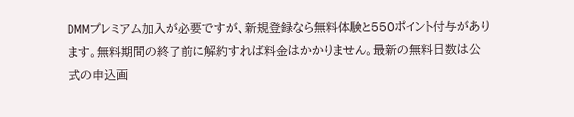DMMプレミアム加入が必要ですが、新規登録なら無料体験と550ポイント付与があります。無料期間の終了前に解約すれば料金はかかりません。最新の無料日数は公式の申込画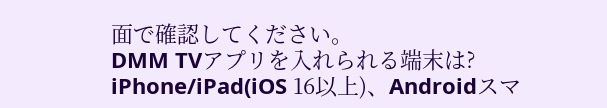面で確認してください。
DMM TVアプリを入れられる端末は?
iPhone/iPad(iOS 16以上)、Androidスマ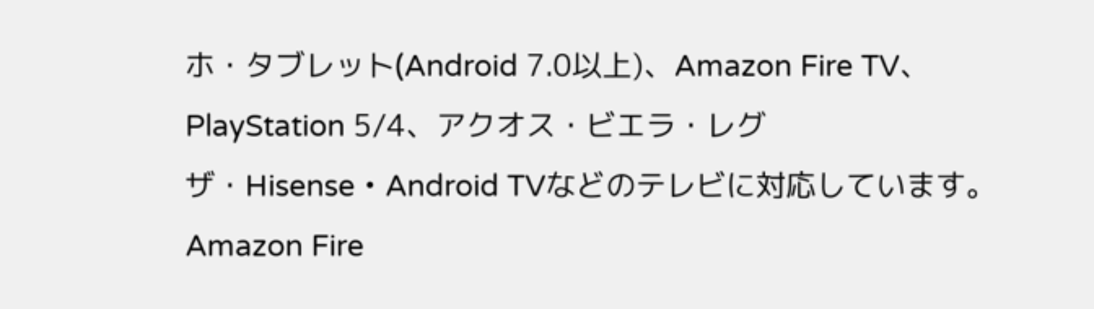ホ・タブレット(Android 7.0以上)、Amazon Fire TV、PlayStation 5/4、アクオス・ビエラ・レグザ・Hisense・Android TVなどのテレビに対応しています。Amazon Fire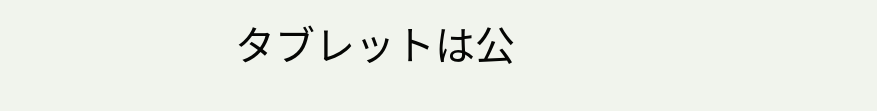タブレットは公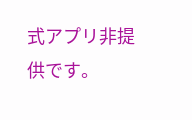式アプリ非提供です。